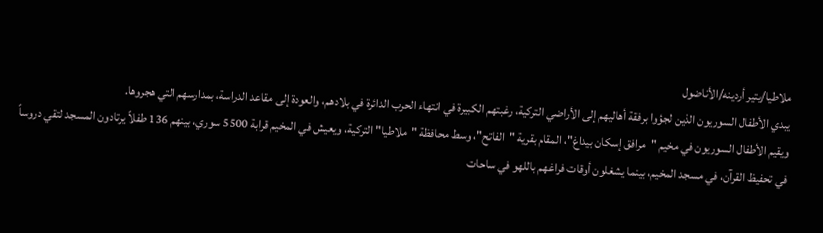ملاطيا/يتير أردينه/الأناضول
يبدي الأطفال السوريون الذين لجؤوا برفقة أهاليهم إلى الأراضي التركية، رغبتهم الكبيرة في انتهاء الحرب الدائرة في بلادهم، والعودة إلى مقاعد الدراسة، بمدارسهم التي هجروها.
ويقيم الأطفال السوريون في مخيم "مرافق إسكان بيداغ"، المقام بقرية "الفاتح"، وسط محافظة "ملاطيا" التركية، ويعيش في المخيم قرابة 5500 سوري، بينهم 136 طفلاً يرتادون المسجد لتقي دروساً في تحفيظ القرآن، في مسجد المخيم، بينما يشغلون أوقات فراغهم باللهو في ساحات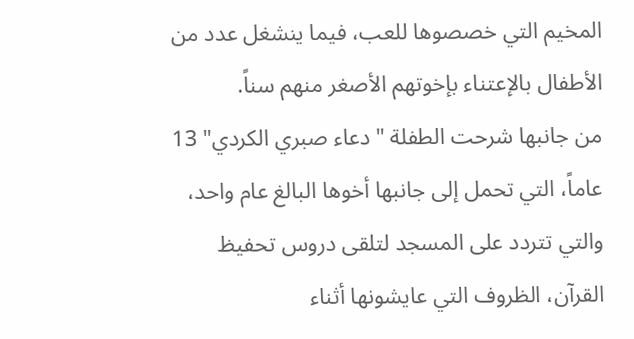المخيم التي خصصوها للعب، فيما ينشغل عدد من الأطفال بالإعتناء بإخوتهم الأصغر منهم سناً.
من جانبها شرحت الطفلة "دعاء صبري الكردي" 13 عاماً، التي تحمل إلى جانبها أخوها البالغ عام واحد، والتي تتردد على المسجد لتلقى دروس تحفيظ القرآن، الظروف التي عايشونها أثناء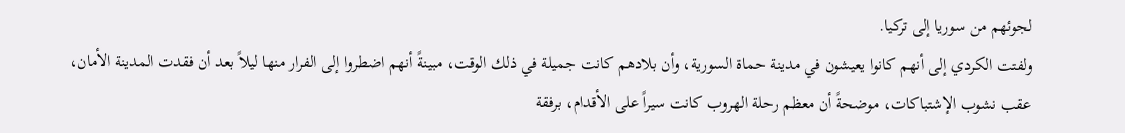لجوئهم من سوريا إلى تركيا.
ولفتت الكردي إلى أنهم كانوا يعيشون في مدينة حماة السورية، وأن بلادهم كانت جميلة في ذلك الوقت، مبينةً أنهم اضطروا إلى الفرار منها ليلاً بعد أن فقدت المدينة الأمان، عقب نشوب الإشتباكات، موضحةً أن معظم رحلة الهروب كانت سيراً على الأقدام، برفقة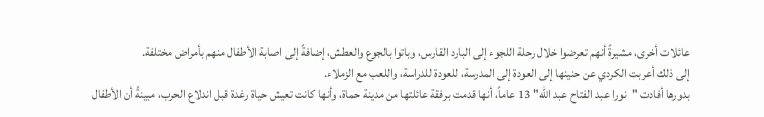عائلات أخرى، مشيرةً أنهم تعرضوا خلال رحلة اللجوء إلى البارد القارس، وباتوا بالجوع والعطش، إضافةً إلى اصابة الأطفال منهم بأمراض مختلفة.
إلى ذلك أعربت الكردي عن حنينها إلى العودة إلى المدرسة، للعودة للدراسة، واللعب مع الزملاء.
بدورها أفادت "نورا عبد الفتاح عبد الله" 13 عاماً، أنها قدمت برفقة عائلتها من مدينة حماة، وأنها كانت تعيش حياة رغدة قبل اندلاع الحرب، مبينةً أن الأطفال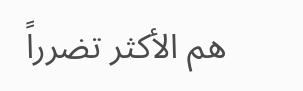هم الأكثر تضرراً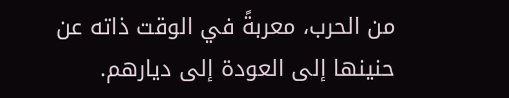من الحرب، معربةً في الوقت ذاته عن حنينها إلى العودة إلى ديارهم.